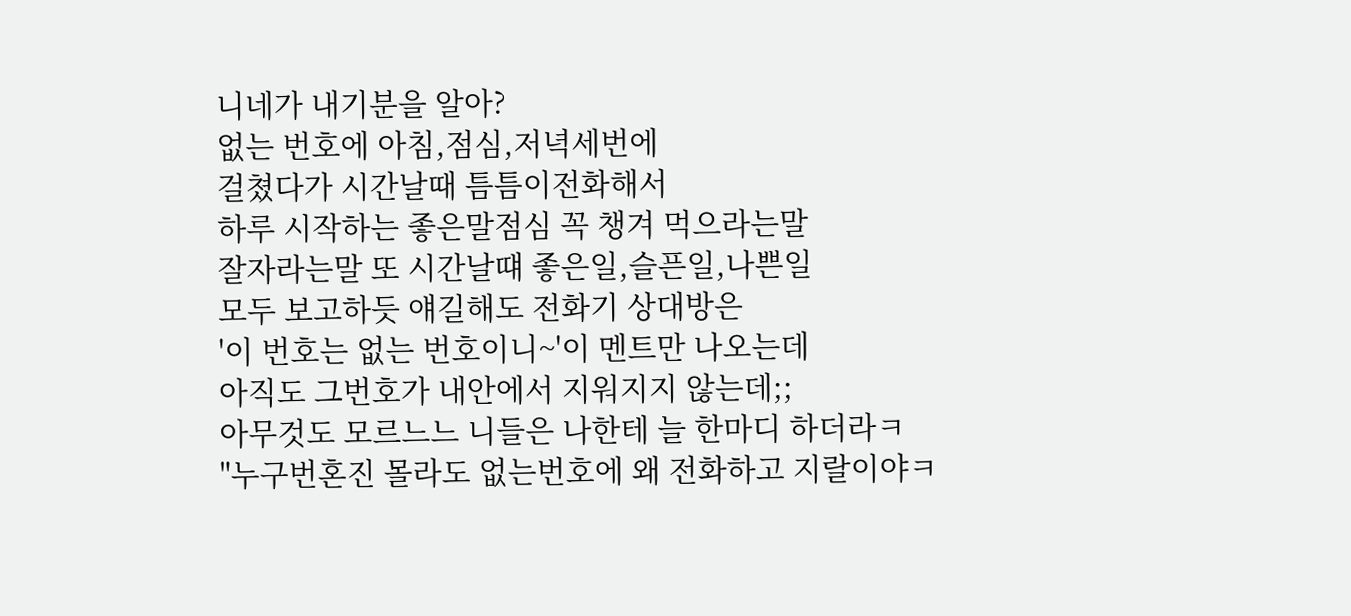니네가 내기분을 알아?
없는 번호에 아침,점심,저녁세번에
걸쳤다가 시간날때 틈틈이전화해서
하루 시작하는 좋은말점심 꼭 챙겨 먹으라는말
잘자라는말 또 시간날떄 좋은일,슬픈일,나쁜일
모두 보고하듯 얘길해도 전화기 상대방은
'이 번호는 없는 번호이니~'이 멘트만 나오는데
아직도 그번호가 내안에서 지워지지 않는데;;
아무것도 모르느느 니들은 나한테 늘 한마디 하더라ㅋ
"누구번혼진 몰라도 없는번호에 왜 전화하고 지랄이야ㅋ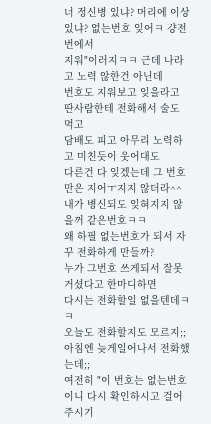너 정신병 있냐? 머리에 이상있냐? 없는번호 잊어ㅋ 걍전번에서
지워"이러지ㅋㅋ 근데 나라고 노력 않한건 아닌데
번호도 지워보고 잊을라고 딴사람한테 전화해서 술도 먹고
담배도 피고 아무리 노력하고 미친듯이 웃어대도
다른건 다 잊겠는데 그 번호만은 지어ㅜ지지 않더라^^
내가 병신되도 잊혀지지 않을꺼 같은번호ㅋㅋ
왜 하필 없는번호가 되서 자꾸 전화하게 만들까?
누가 그번호 쓰게되서 잘못거셨다고 한마디하면
다시는 전화할일 없을텐데ㅋㅋ
오늘도 전화할지도 모르지;;
아침엔 늦게일어나서 전화했는데;;
여전히 "이 번호는 없는번호이니 다시 확인하시고 걸어주시기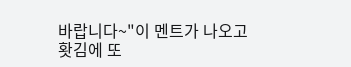바랍니다~"이 멘트가 나오고 홧김에 또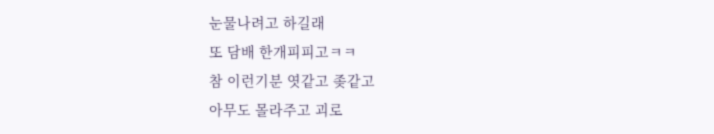눈물나려고 하길래
또 담배 한개피피고ㅋㅋ
참 이런기분 엿같고 좆같고
아무도 몰라주고 괴로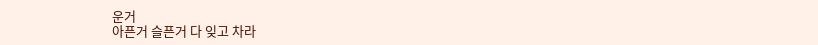운거
아픈거 슬픈거 다 잊고 차라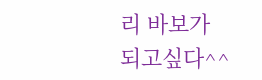리 바보가
되고싶다^^